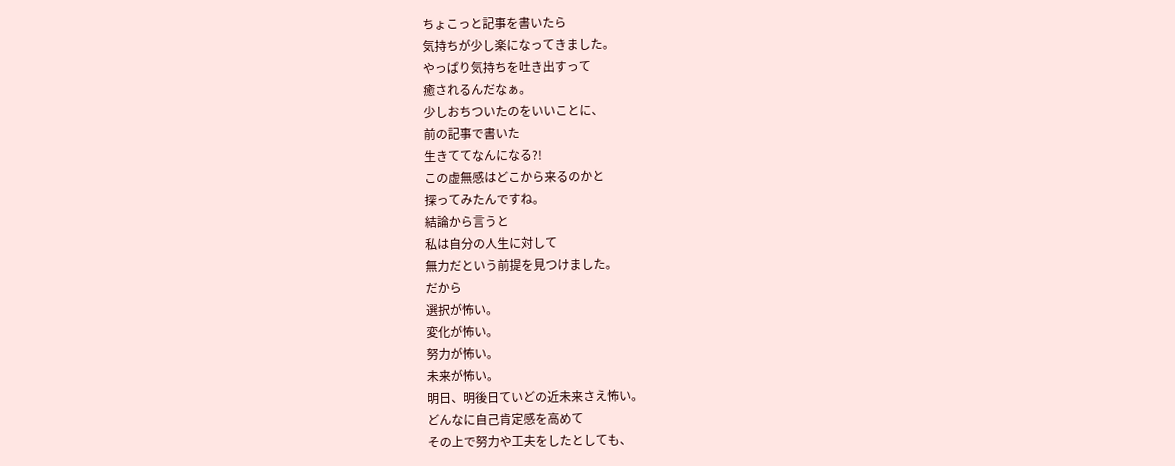ちょこっと記事を書いたら
気持ちが少し楽になってきました。
やっぱり気持ちを吐き出すって
癒されるんだなぁ。
少しおちついたのをいいことに、
前の記事で書いた
生きててなんになる?!
この虚無感はどこから来るのかと
探ってみたんですね。
結論から言うと
私は自分の人生に対して
無力だという前提を見つけました。
だから
選択が怖い。
変化が怖い。
努力が怖い。
未来が怖い。
明日、明後日ていどの近未来さえ怖い。
どんなに自己肯定感を高めて
その上で努力や工夫をしたとしても、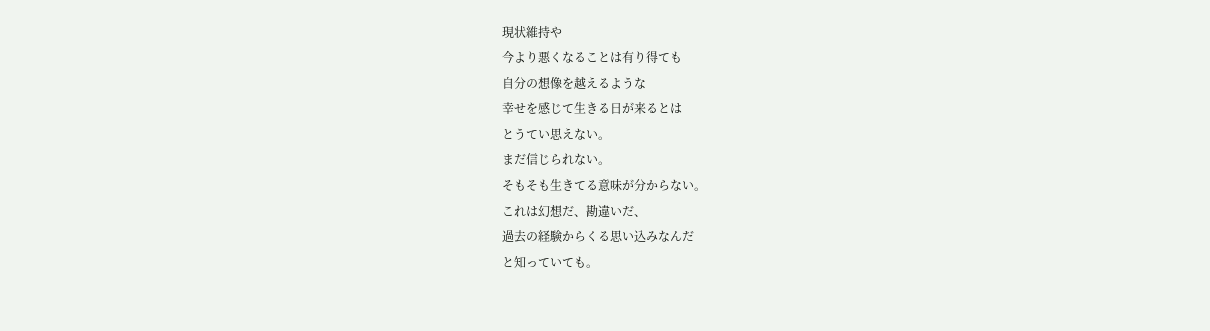現状維持や
今より悪くなることは有り得ても
自分の想像を越えるような
幸せを感じて生きる日が来るとは
とうてい思えない。
まだ信じられない。
そもそも生きてる意味が分からない。
これは幻想だ、勘違いだ、
過去の経験からくる思い込みなんだ
と知っていても。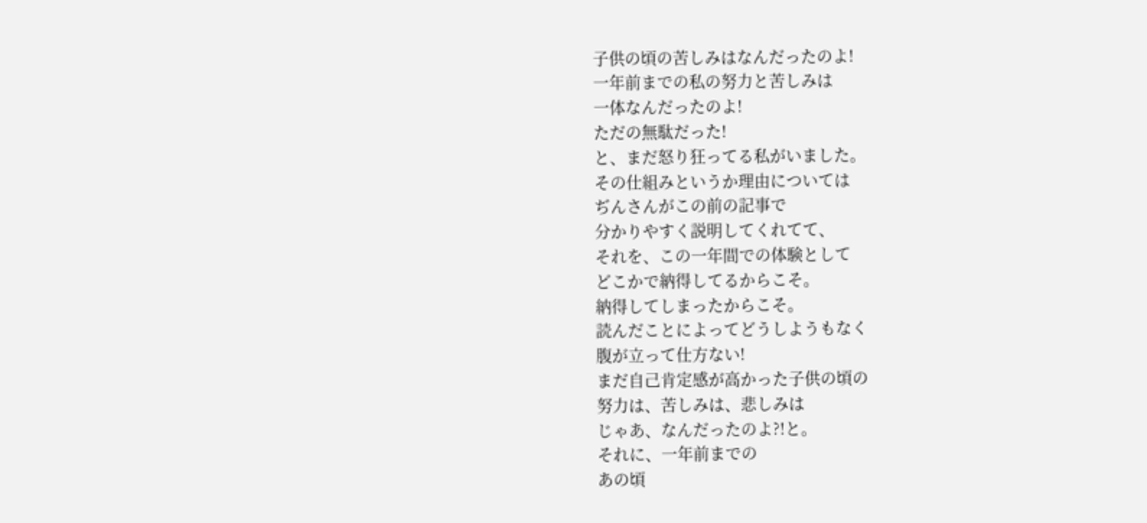子供の頃の苦しみはなんだったのよ!
一年前までの私の努力と苦しみは
一体なんだったのよ!
ただの無駄だった!
と、まだ怒り狂ってる私がいました。
その仕組みというか理由については
ぢんさんがこの前の記事で
分かりやすく説明してくれてて、
それを、この一年間での体験として
どこかで納得してるからこそ。
納得してしまったからこそ。
読んだことによってどうしようもなく
腹が立って仕方ない!
まだ自己肯定感が高かった子供の頃の
努力は、苦しみは、悲しみは
じゃあ、なんだったのよ?!と。
それに、一年前までの
あの頃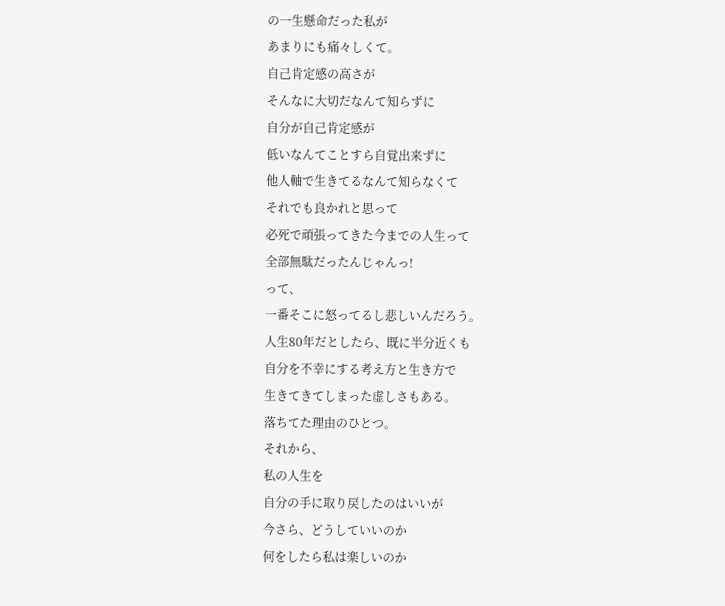の一生懸命だった私が
あまりにも痛々しくて。
自己肯定感の高さが
そんなに大切だなんて知らずに
自分が自己肯定感が
低いなんてことすら自覚出来ずに
他人軸で生きてるなんて知らなくて
それでも良かれと思って
必死で頑張ってきた今までの人生って
全部無駄だったんじゃんっ!
って、
一番そこに怒ってるし悲しいんだろう。
人生80年だとしたら、既に半分近くも
自分を不幸にする考え方と生き方で
生きてきてしまった虚しさもある。
落ちてた理由のひとつ。
それから、
私の人生を
自分の手に取り戻したのはいいが
今さら、どうしていいのか
何をしたら私は楽しいのか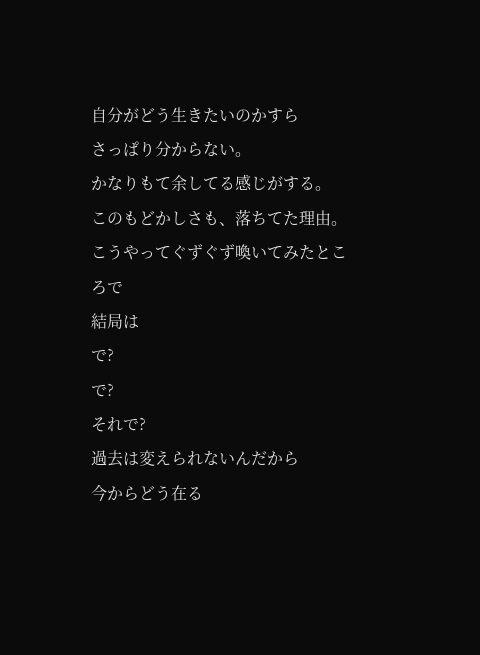自分がどう生きたいのかすら
さっぱり分からない。
かなりもて余してる感じがする。
このもどかしさも、落ちてた理由。
こうやってぐずぐず喚いてみたところで
結局は
で?
で?
それで?
過去は変えられないんだから
今からどう在る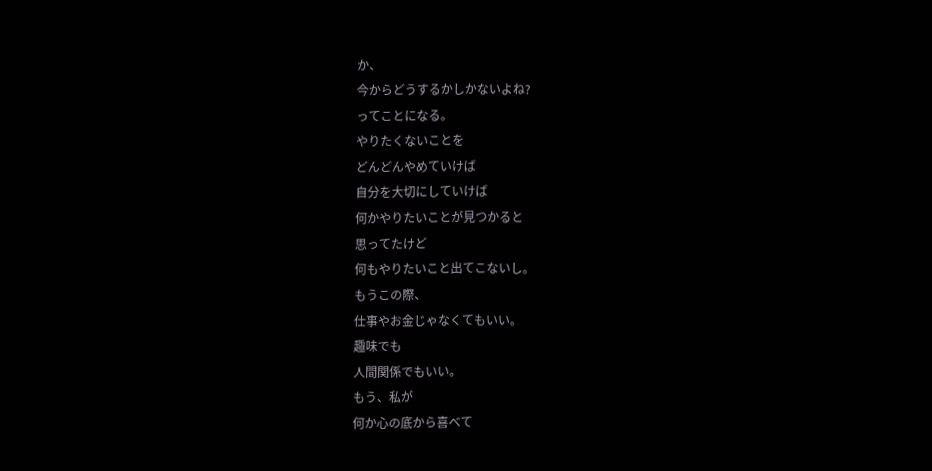か、
今からどうするかしかないよね?
ってことになる。
やりたくないことを
どんどんやめていけば
自分を大切にしていけば
何かやりたいことが見つかると
思ってたけど
何もやりたいこと出てこないし。
もうこの際、
仕事やお金じゃなくてもいい。
趣味でも
人間関係でもいい。
もう、私が
何か心の底から喜べて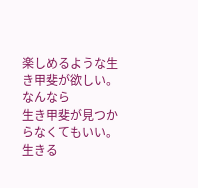楽しめるような生き甲斐が欲しい。
なんなら
生き甲斐が見つからなくてもいい。
生きる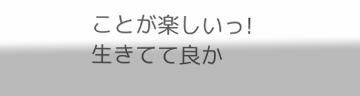ことが楽しいっ!
生きてて良か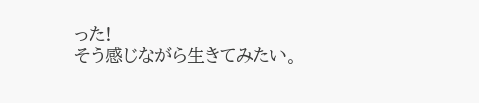った!
そう感じながら生きてみたい。